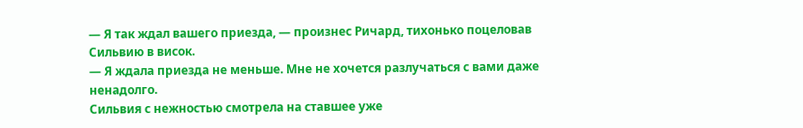— Я так ждал вашего приезда, — произнес Ричард, тихонько поцеловав Сильвию в висок.
— Я ждала приезда не меньше. Мне не хочется разлучаться с вами даже ненадолго.
Сильвия с нежностью смотрела на ставшее уже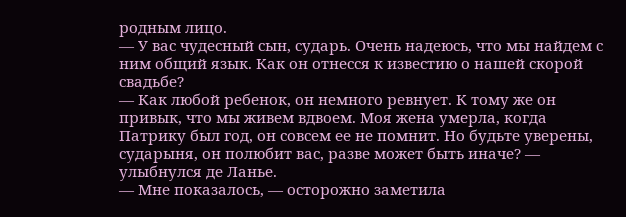родным лицо.
— У вас чудесный сын, сударь. Очень надеюсь, что мы найдем с ним общий язык. Как он отнесся к известию о нашей скорой свадьбе?
— Как любой ребенок, он немного ревнует. К тому же он привык, что мы живем вдвоем. Моя жена умерла, когда Патрику был год, он совсем ее не помнит. Но будьте уверены, сударыня, он полюбит вас, разве может быть иначе? — улыбнулся де Ланье.
— Мне показалось, — осторожно заметила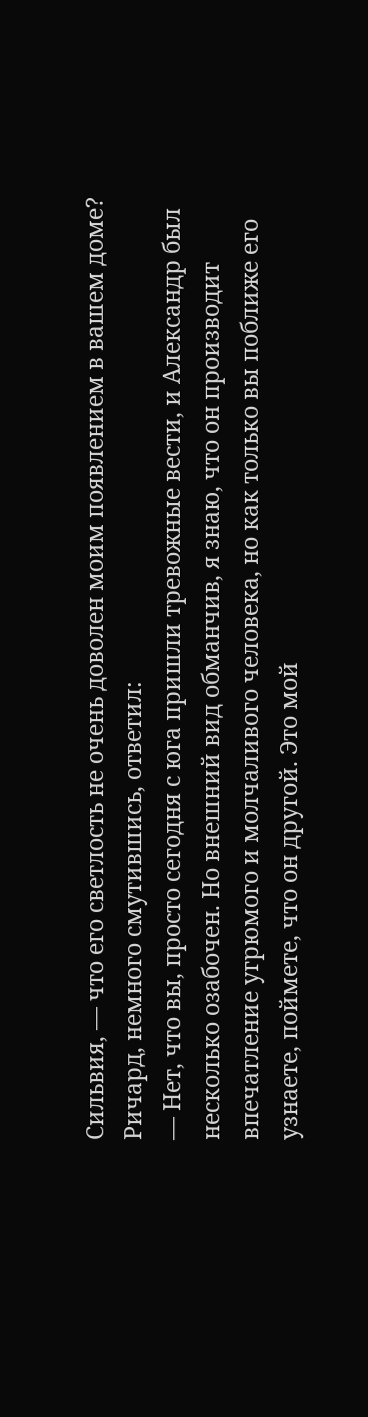Сильвия, — что его светлость не очень доволен моим появлением в вашем доме?
Ричард, немного смутившись, ответил:
— Нет, что вы, просто сегодня с юга пришли тревожные вести, и Александр был несколько озабочен. Но внешний вид обманчив, я знаю, что он производит впечатление угрюмого и молчаливого человека, но как только вы поближе его узнаете, поймете, что он другой. Это мой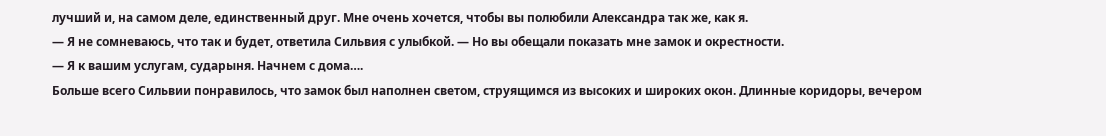лучший и, на самом деле, единственный друг. Мне очень хочется, чтобы вы полюбили Александра так же, как я.
— Я не сомневаюсь, что так и будет, ответила Сильвия с улыбкой. — Но вы обещали показать мне замок и окрестности.
— Я к вашим услугам, сударыня. Начнем с дома….
Больше всего Сильвии понравилось, что замок был наполнен светом, струящимся из высоких и широких окон. Длинные коридоры, вечером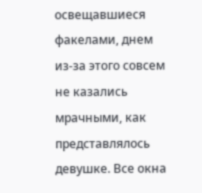освещавшиеся факелами, днем из-за этого совсем не казались мрачными, как представлялось девушке. Все окна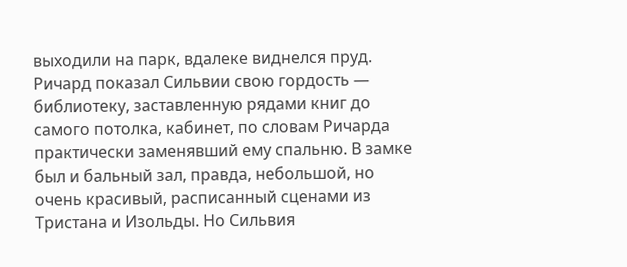выходили на парк, вдалеке виднелся пруд. Ричард показал Сильвии свою гордость — библиотеку, заставленную рядами книг до самого потолка, кабинет, по словам Ричарда практически заменявший ему спальню. В замке был и бальный зал, правда, небольшой, но очень красивый, расписанный сценами из Тристана и Изольды. Но Сильвия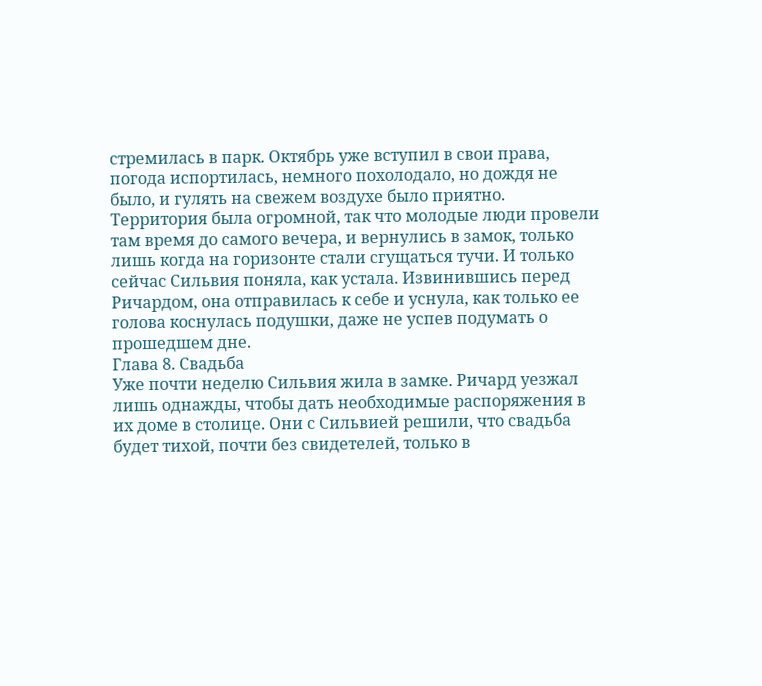стремилась в парк. Октябрь уже вступил в свои права, погода испортилась, немного похолодало, но дождя не было, и гулять на свежем воздухе было приятно. Территория была огромной, так что молодые люди провели там время до самого вечера, и вернулись в замок, только лишь когда на горизонте стали сгущаться тучи. И только сейчас Сильвия поняла, как устала. Извинившись перед Ричардом, она отправилась к себе и уснула, как только ее голова коснулась подушки, даже не успев подумать о прошедшем дне.
Глава 8. Свадьба
Уже почти неделю Сильвия жила в замке. Ричард уезжал лишь однажды, чтобы дать необходимые распоряжения в их доме в столице. Они с Сильвией решили, что свадьба будет тихой, почти без свидетелей, только в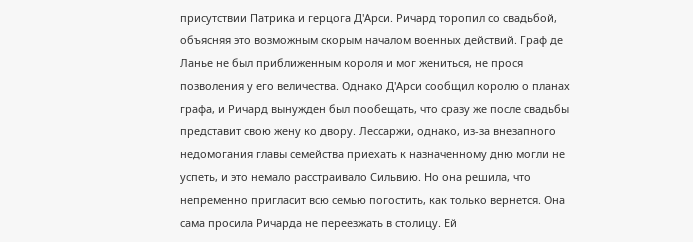присутствии Патрика и герцога Д'Арси. Ричард торопил со свадьбой, объясняя это возможным скорым началом военных действий. Граф де Ланье не был приближенным короля и мог жениться, не прося позволения у его величества. Однако Д'Арси сообщил королю о планах графа, и Ричард вынужден был пообещать, что сразу же после свадьбы представит свою жену ко двору. Лессаржи, однако, из-за внезапного недомогания главы семейства приехать к назначенному дню могли не успеть, и это немало расстраивало Сильвию. Но она решила, что непременно пригласит всю семью погостить, как только вернется. Она сама просила Ричарда не переезжать в столицу. Ей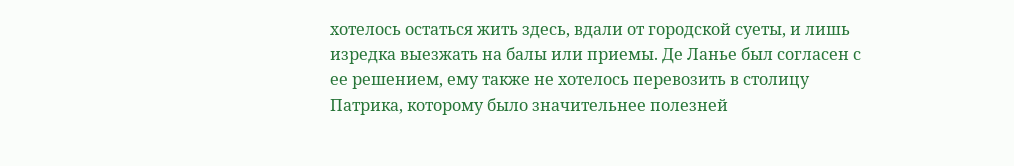хотелось остаться жить здесь, вдали от городской суеты, и лишь изредка выезжать на балы или приемы. Де Ланье был согласен с ее решением, ему также не хотелось перевозить в столицу Патрика, которому было значительнее полезней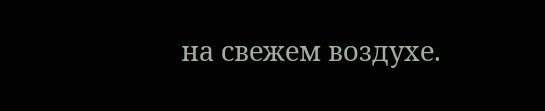на свежем воздухе.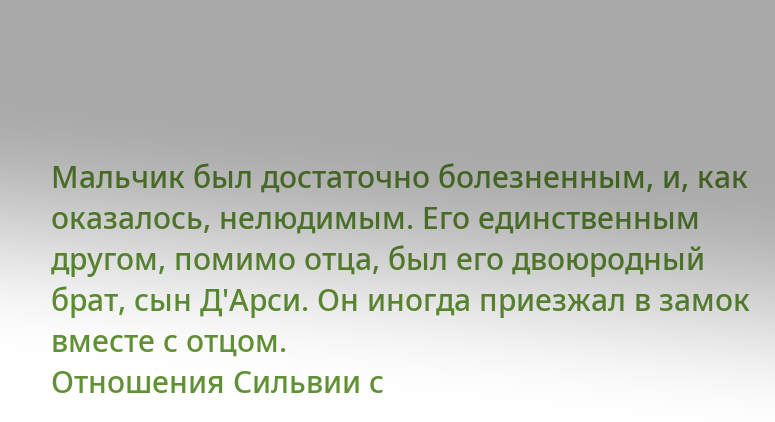Мальчик был достаточно болезненным, и, как оказалось, нелюдимым. Его единственным другом, помимо отца, был его двоюродный брат, сын Д'Арси. Он иногда приезжал в замок вместе с отцом.
Отношения Сильвии с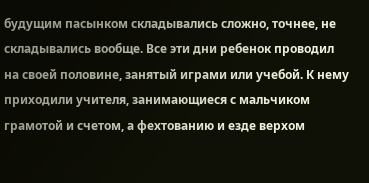будущим пасынком складывались сложно, точнее, не складывались вообще. Все эти дни ребенок проводил на своей половине, занятый играми или учебой. К нему приходили учителя, занимающиеся с мальчиком грамотой и счетом, а фехтованию и езде верхом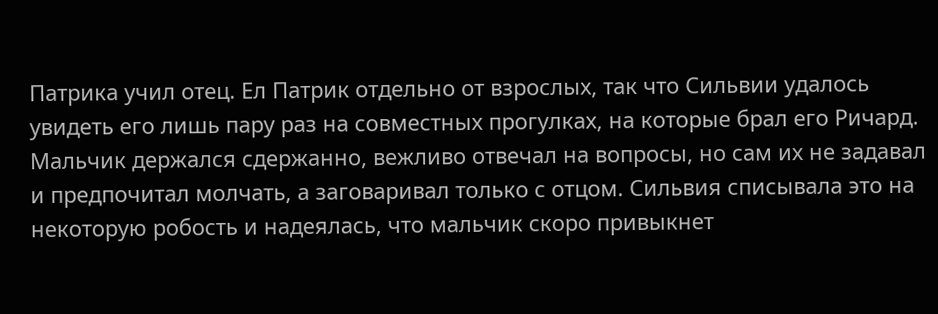Патрика учил отец. Ел Патрик отдельно от взрослых, так что Сильвии удалось увидеть его лишь пару раз на совместных прогулках, на которые брал его Ричард. Мальчик держался сдержанно, вежливо отвечал на вопросы, но сам их не задавал и предпочитал молчать, а заговаривал только с отцом. Сильвия списывала это на некоторую робость и надеялась, что мальчик скоро привыкнет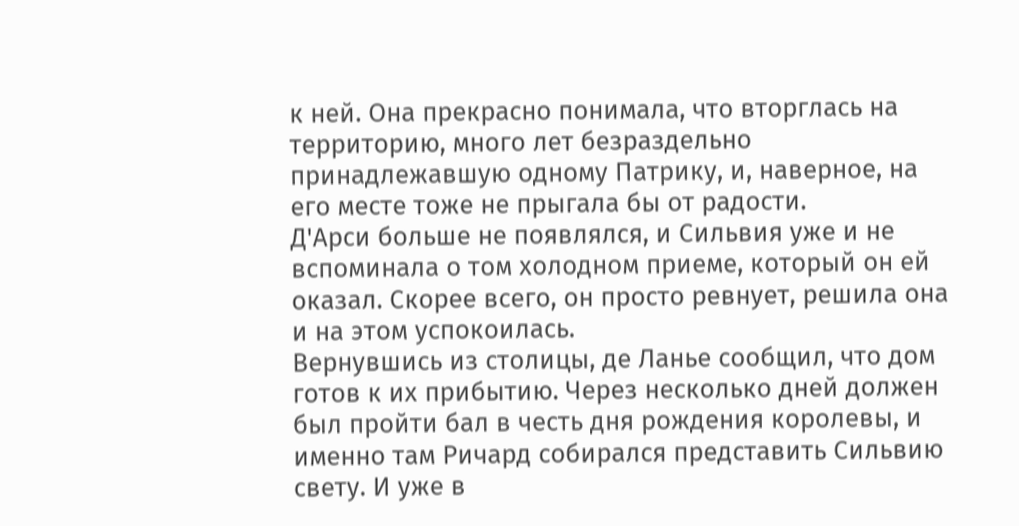к ней. Она прекрасно понимала, что вторглась на территорию, много лет безраздельно принадлежавшую одному Патрику, и, наверное, на его месте тоже не прыгала бы от радости.
Д'Арси больше не появлялся, и Сильвия уже и не вспоминала о том холодном приеме, который он ей оказал. Скорее всего, он просто ревнует, решила она и на этом успокоилась.
Вернувшись из столицы, де Ланье сообщил, что дом готов к их прибытию. Через несколько дней должен был пройти бал в честь дня рождения королевы, и именно там Ричард собирался представить Сильвию свету. И уже в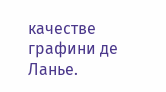качестве графини де Ланье.